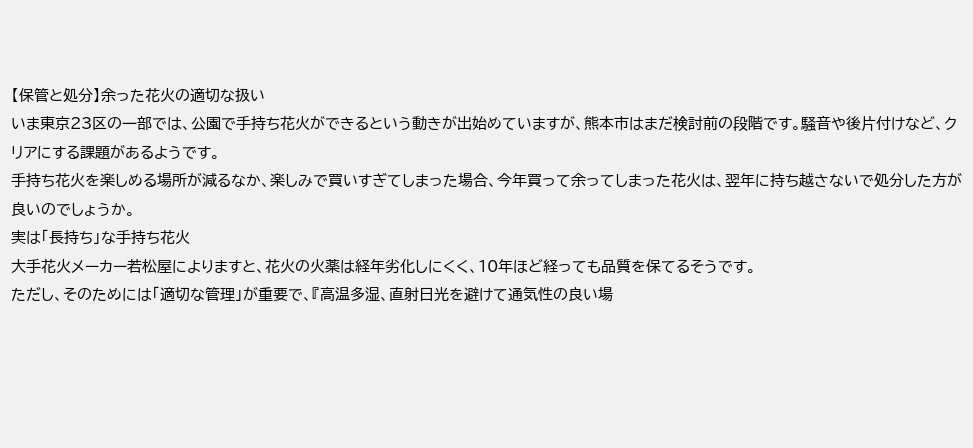【保管と処分】余った花火の適切な扱い
いま東京23区の一部では、公園で手持ち花火ができるという動きが出始めていますが、熊本市はまだ検討前の段階です。騒音や後片付けなど、クリアにする課題があるようです。
手持ち花火を楽しめる場所が減るなか、楽しみで買いすぎてしまった場合、今年買って余ってしまった花火は、翌年に持ち越さないで処分した方が良いのでしょうか。
実は「長持ち」な手持ち花火
大手花火メーカー若松屋によりますと、花火の火薬は経年劣化しにくく、10年ほど経っても品質を保てるそうです。
ただし、そのためには「適切な管理」が重要で、『高温多湿、直射日光を避けて通気性の良い場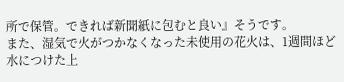所で保管。できれば新聞紙に包むと良い』そうです。
また、湿気で火がつかなくなった未使用の花火は、1週間ほど水につけた上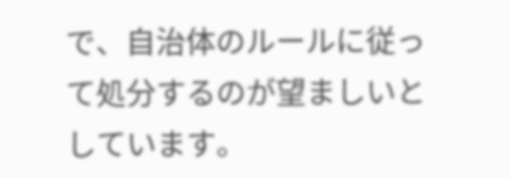で、自治体のルールに従って処分するのが望ましいとしています。